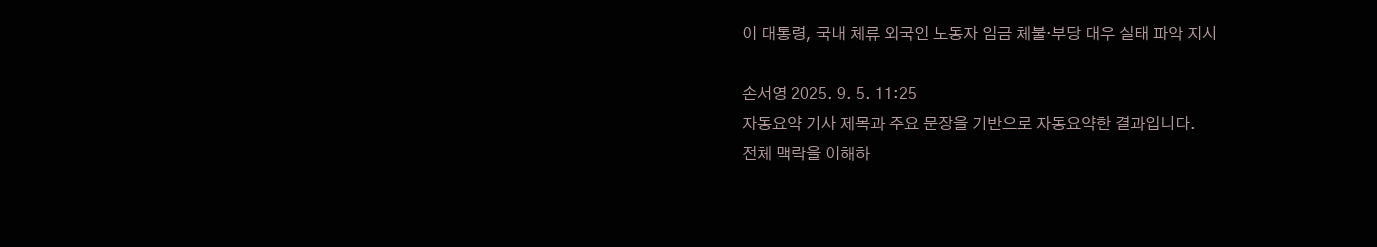이 대통령, 국내 체류 외국인 노동자 임금 체불·부당 대우 실태 파악 지시

손서영 2025. 9. 5. 11:25
자동요약 기사 제목과 주요 문장을 기반으로 자동요약한 결과입니다.
전체 맥락을 이해하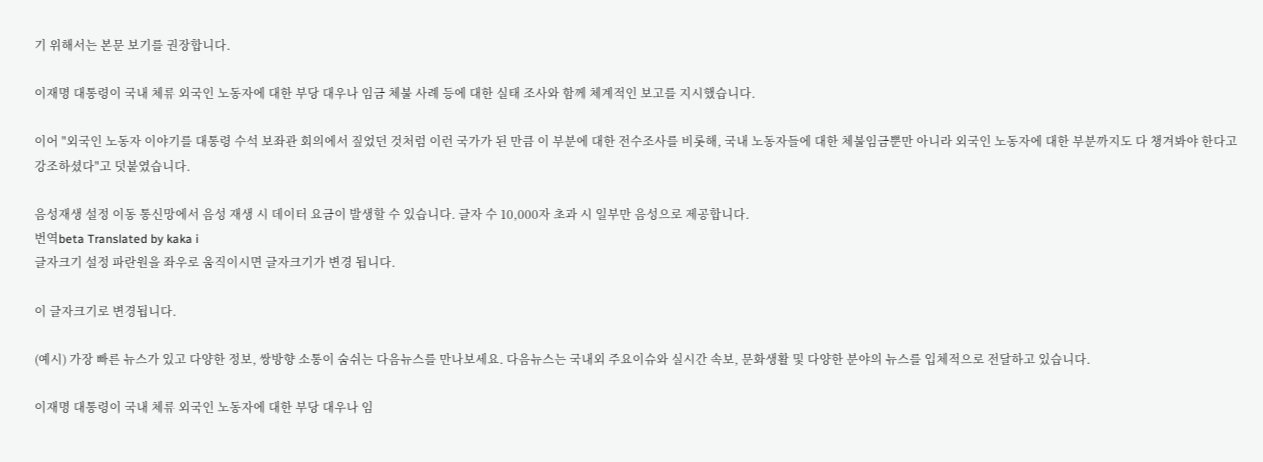기 위해서는 본문 보기를 권장합니다.

이재명 대통령이 국내 체류 외국인 노동자에 대한 부당 대우나 임금 체불 사례 등에 대한 실태 조사와 함께 체계적인 보고를 지시했습니다.

이어 "외국인 노동자 이야기를 대통령 수석 보좌관 회의에서 짚었던 것처럼 이런 국가가 된 만큼 이 부분에 대한 전수조사를 비롯해, 국내 노동자들에 대한 체불임금뿐만 아니라 외국인 노동자에 대한 부분까지도 다 챙겨봐야 한다고 강조하셨다"고 덧붙였습니다.

음성재생 설정 이동 통신망에서 음성 재생 시 데이터 요금이 발생할 수 있습니다. 글자 수 10,000자 초과 시 일부만 음성으로 제공합니다.
번역beta Translated by kaka i
글자크기 설정 파란원을 좌우로 움직이시면 글자크기가 변경 됩니다.

이 글자크기로 변경됩니다.

(예시) 가장 빠른 뉴스가 있고 다양한 정보, 쌍방향 소통이 숨쉬는 다음뉴스를 만나보세요. 다음뉴스는 국내외 주요이슈와 실시간 속보, 문화생활 및 다양한 분야의 뉴스를 입체적으로 전달하고 있습니다.

이재명 대통령이 국내 체류 외국인 노동자에 대한 부당 대우나 임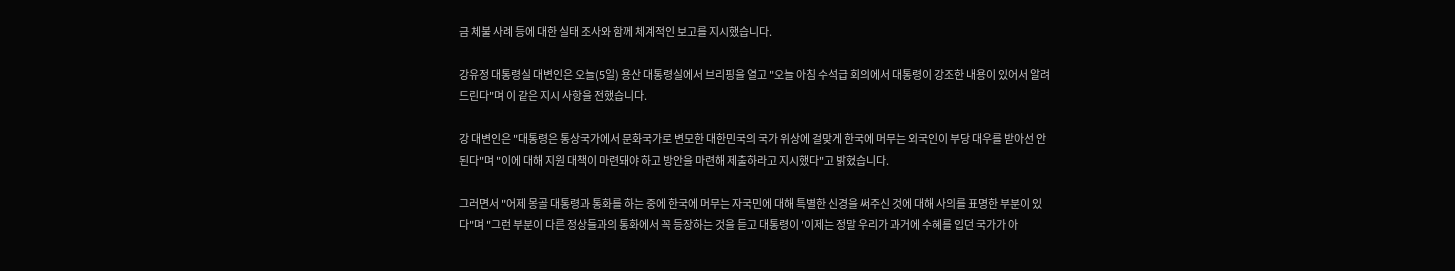금 체불 사례 등에 대한 실태 조사와 함께 체계적인 보고를 지시했습니다.

강유정 대통령실 대변인은 오늘(5일) 용산 대통령실에서 브리핑을 열고 "오늘 아침 수석급 회의에서 대통령이 강조한 내용이 있어서 알려드린다"며 이 같은 지시 사항을 전했습니다.

강 대변인은 "대통령은 통상국가에서 문화국가로 변모한 대한민국의 국가 위상에 걸맞게 한국에 머무는 외국인이 부당 대우를 받아선 안 된다"며 "이에 대해 지원 대책이 마련돼야 하고 방안을 마련해 제출하라고 지시했다"고 밝혔습니다.

그러면서 "어제 몽골 대통령과 통화를 하는 중에 한국에 머무는 자국민에 대해 특별한 신경을 써주신 것에 대해 사의를 표명한 부분이 있다"며 "그런 부분이 다른 정상들과의 통화에서 꼭 등장하는 것을 듣고 대통령이 '이제는 정말 우리가 과거에 수혜를 입던 국가가 아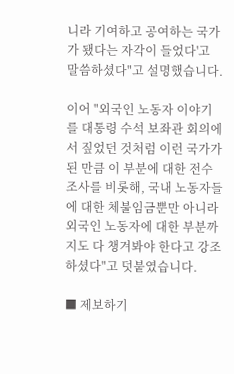니라 기여하고 공여하는 국가가 됐다는 자각이 들었다'고 말씀하셨다"고 설명했습니다.

이어 "외국인 노동자 이야기를 대통령 수석 보좌관 회의에서 짚었던 것처럼 이런 국가가 된 만큼 이 부분에 대한 전수조사를 비롯해, 국내 노동자들에 대한 체불임금뿐만 아니라 외국인 노동자에 대한 부분까지도 다 챙겨봐야 한다고 강조하셨다"고 덧붙였습니다.

■ 제보하기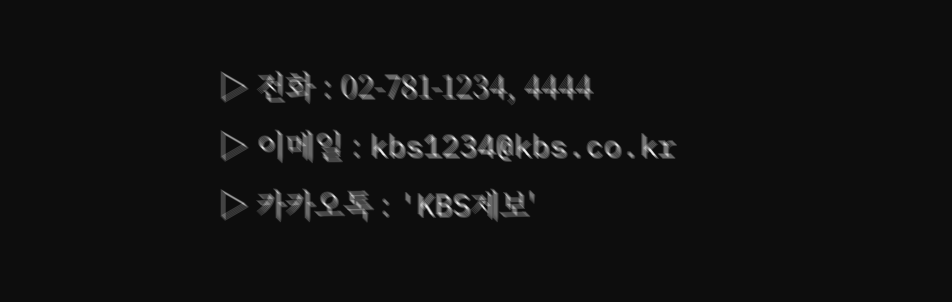▷ 전화 : 02-781-1234, 4444
▷ 이메일 : kbs1234@kbs.co.kr
▷ 카카오톡 : 'KBS제보'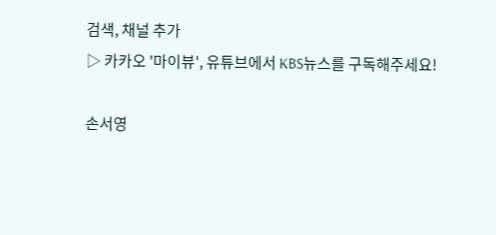검색, 채널 추가
▷ 카카오 '마이뷰', 유튜브에서 KBS뉴스를 구독해주세요!

손서영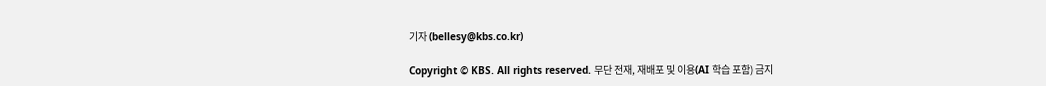기자 (bellesy@kbs.co.kr)

Copyright © KBS. All rights reserved. 무단 전재, 재배포 및 이용(AI 학습 포함) 금지